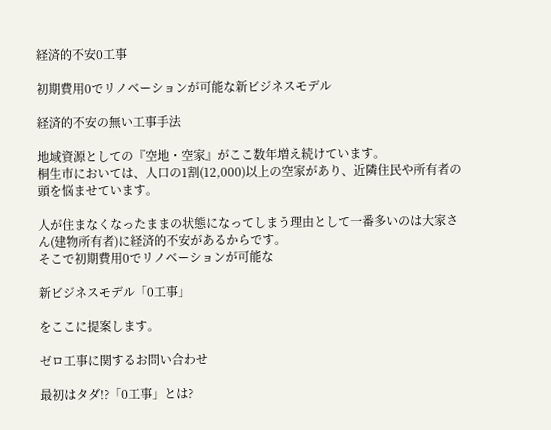経済的不安0工事

初期費用0でリノベーションが可能な新ビジネスモデル

経済的不安の無い工事手法

地域資源としての『空地・空家』がここ数年増え続けています。
桐生市においては、人口の1割(12,000)以上の空家があり、近隣住民や所有者の頭を悩ませています。

人が住まなくなったままの状態になってしまう理由として一番多いのは大家さん(建物所有者)に経済的不安があるからです。
そこで初期費用0でリノベーションが可能な

新ビジネスモデル「0工事」

をここに提案します。

ゼロ工事に関するお問い合わせ

最初はタダ!?「0工事」とは?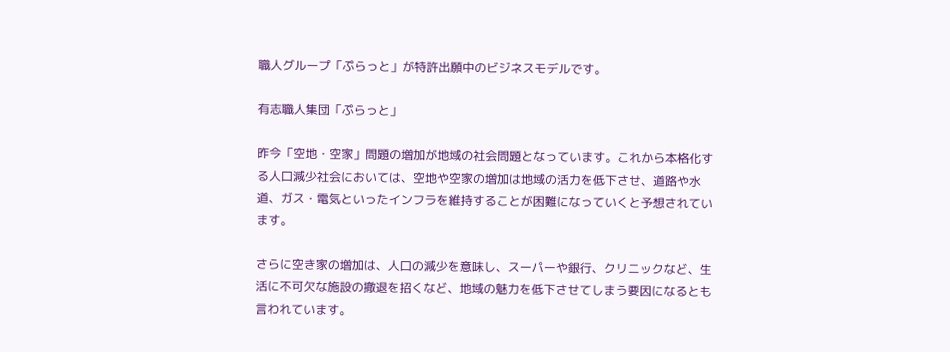職人グループ「ぷらっと」が特許出願中のビジネスモデルです。

有志職人集団「ぷらっと」

昨今「空地・空家」問題の増加が地域の社会問題となっています。これから本格化する人口減少社会においては、空地や空家の増加は地域の活力を低下させ、道路や水道、ガス・電気といったインフラを維持することが困難になっていくと予想されています。

さらに空き家の増加は、人口の減少を意味し、スーパーや銀行、クリニックなど、生活に不可欠な施設の撤退を招くなど、地域の魅力を低下させてしまう要因になるとも言われています。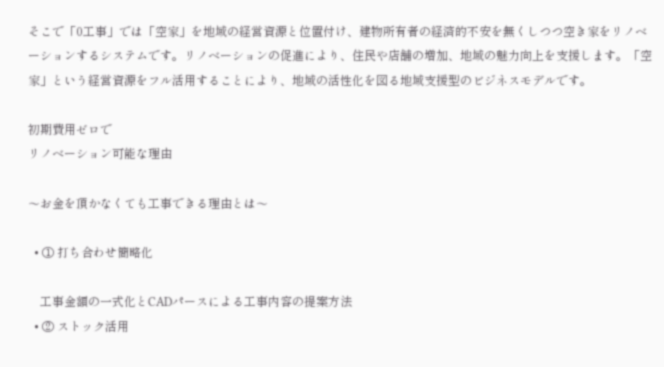そこで「0工事」では「空家」を地域の経営資源と位置付け、建物所有者の経済的不安を無くしつつ空き家をリノベーションするシステムです。リノベーションの促進により、住民や店舗の増加、地域の魅力向上を支援します。「空家」という経営資源をフル活用することにより、地域の活性化を図る地域支援型のビジネスモデルです。

初期費用ゼロで
リノベーション可能な理由

〜お金を頂かなくても工事できる理由とは〜

  • ① 打ち合わせ簡略化

    工事金額の一式化とCADパースによる工事内容の提案方法
  • ② ストック活用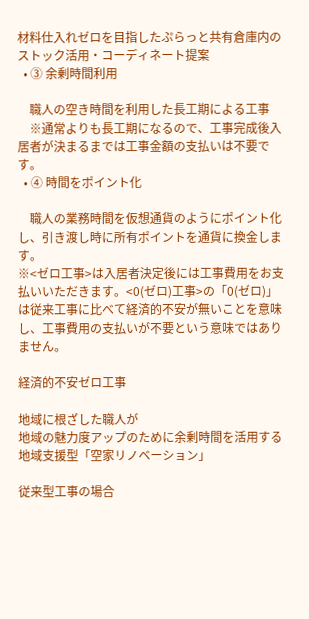材料仕入れゼロを目指したぷらっと共有倉庫内のストック活用・コーディネート提案
  • ③ 余剰時間利用

    職人の空き時間を利用した長工期による工事
    ※通常よりも長工期になるので、工事完成後入居者が決まるまでは工事金額の支払いは不要です。
  • ④ 時間をポイント化

    職人の業務時間を仮想通貨のようにポイント化し、引き渡し時に所有ポイントを通貨に換金します。
※<ゼロ工事>は入居者決定後には工事費用をお支払いいただきます。<0(ゼロ)工事>の「0(ゼロ)」は従来工事に比べて経済的不安が無いことを意味し、工事費用の支払いが不要という意味ではありません。

経済的不安ゼロ工事

地域に根ざした職人が
地域の魅力度アップのために余剰時間を活用する
地域支援型「空家リノベーション」

従来型工事の場合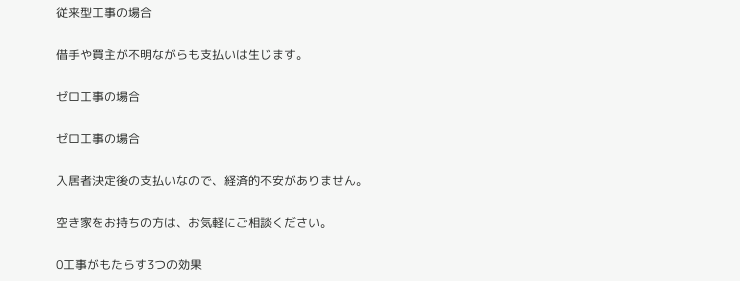従来型工事の場合

借手や買主が不明ながらも支払いは生じます。

ゼロ工事の場合

ゼロ工事の場合

入居者決定後の支払いなので、経済的不安がありません。

空き家をお持ちの方は、お気軽にご相談ください。

0工事がもたらす3つの効果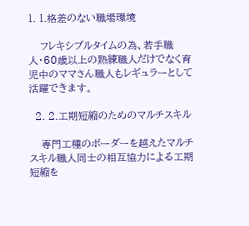1. 1.格差のない職場環境

    フレキシブルタイムの為、若手職人・60歳以上の熟練職人だけでなく育児中のママさん職人もレギュラーとして活躍できます。

  2. 2.工期短縮のためのマルチスキル

    専門工種のボーダーを越えたマルチスキル職人同士の相互協力による工期短縮を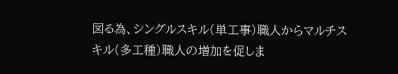図る為、シングルスキル(単工事)職人からマルチスキル(多工種)職人の増加を促しま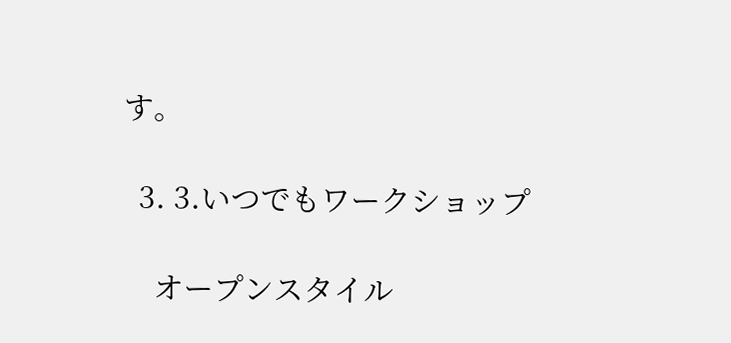す。

  3. 3.いつでもワークショップ

    オープンスタイル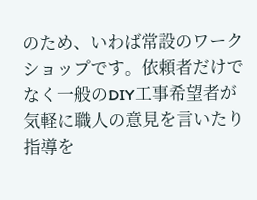のため、いわば常設のワークショップです。依頼者だけでなく一般のDIY工事希望者が気軽に職人の意見を言いたり指導を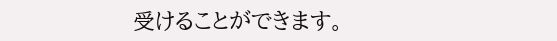受けることができます。